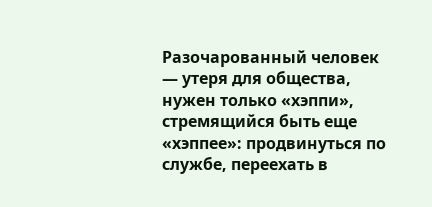Разочарованный человек — утеря для общества, нужен только «хэппи», стремящийся быть еще «хэппее»: продвинуться по службе, переехать в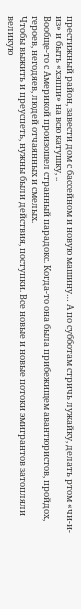престижный район, завести дом с бассейном и новую машину… А по субботам стричь лужайку, делать ртом «чи-и-из» и быть «хэппи» на всю катушку, ..
Вообще-то с Америкой произошел странный парадокс. Когда-то она была прибежищем авантюристов, пройдох, героев, негодяев, людей отчаянных и смелых.
Чтобы выжить и преуспеть, нужны были действия, поступки. Все новые и новые потоки эмигрантов затопляли великую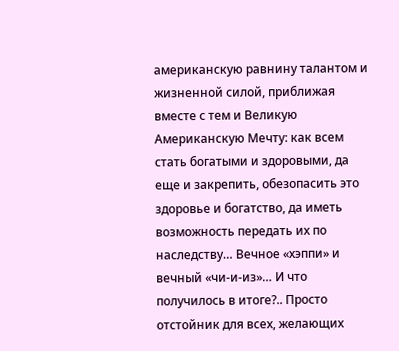американскую равнину талантом и жизненной силой, приближая вместе с тем и Великую Американскую Мечту: как всем стать богатыми и здоровыми, да еще и закрепить, обезопасить это здоровье и богатство, да иметь возможность передать их по наследству… Вечное «хэппи» и вечный «чи-и-из»… И что получилось в итоге?.. Просто отстойник для всех, желающих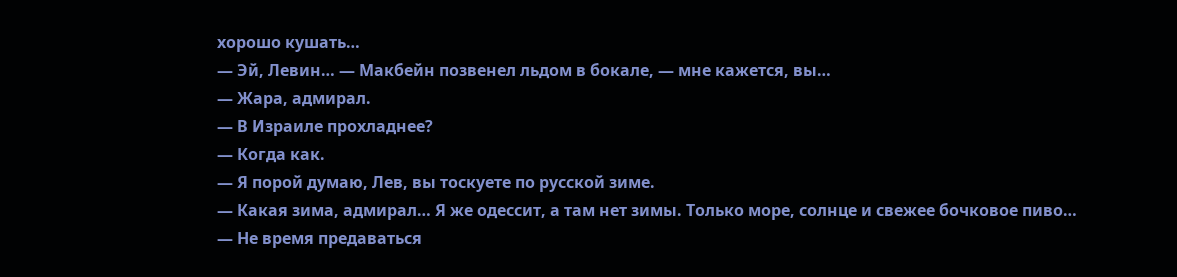хорошо кушать…
— Эй, Левин… — Макбейн позвенел льдом в бокале, — мне кажется, вы…
— Жара, адмирал.
— В Израиле прохладнее?
— Когда как.
— Я порой думаю, Лев, вы тоскуете по русской зиме.
— Какая зима, адмирал… Я же одессит, а там нет зимы. Только море, солнце и свежее бочковое пиво…
— Не время предаваться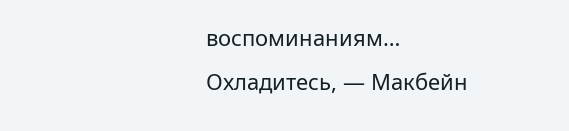воспоминаниям… Охладитесь, — Макбейн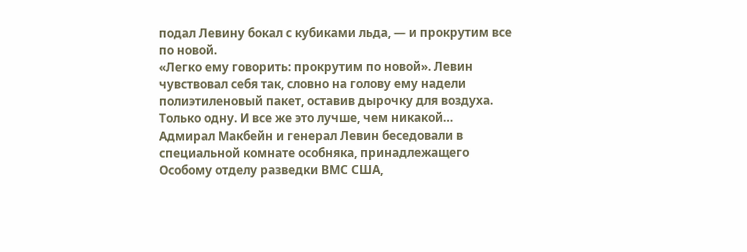подал Левину бокал с кубиками льда, — и прокрутим все по новой.
«Легко ему говорить: прокрутим по новой». Левин чувствовал себя так, словно на голову ему надели полиэтиленовый пакет, оставив дырочку для воздуха. Только одну. И все же это лучше, чем никакой…
Адмирал Макбейн и генерал Левин беседовали в специальной комнате особняка, принадлежащего Особому отделу разведки ВМС США,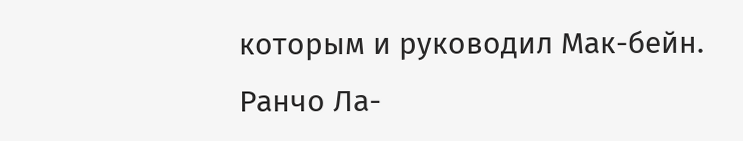которым и руководил Мак-бейн.
Ранчо Ла-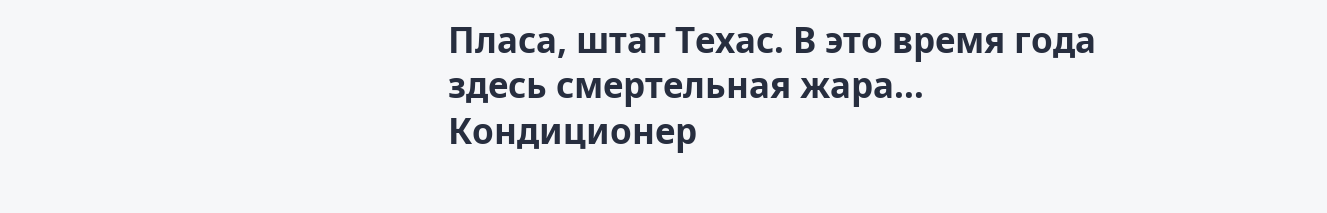Пласа, штат Техас. В это время года здесь смертельная жара…
Кондиционер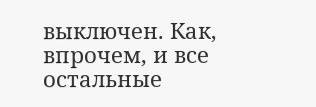выключен. Как, впрочем, и все остальные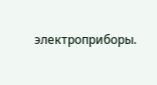электроприборы.